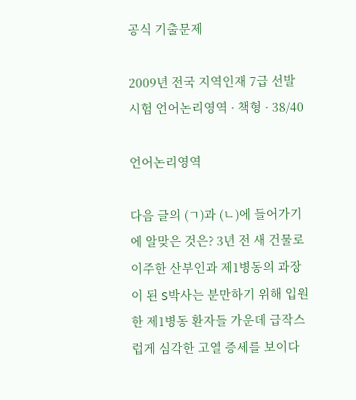공식 기출문제

2009년 전국 지역인재 7급 선발시험 언어논리영역 · 책형 · 38/40

언어논리영역

다음 글의 (ㄱ)과 (ㄴ)에 들어가기에 알맞은 것은? 3년 전 새 건물로 이주한 산부인과 제1병동의 과장이 된 S박사는 분만하기 위해 입원한 제1병동 환자들 가운데 급작스럽게 심각한 고열 증세를 보이다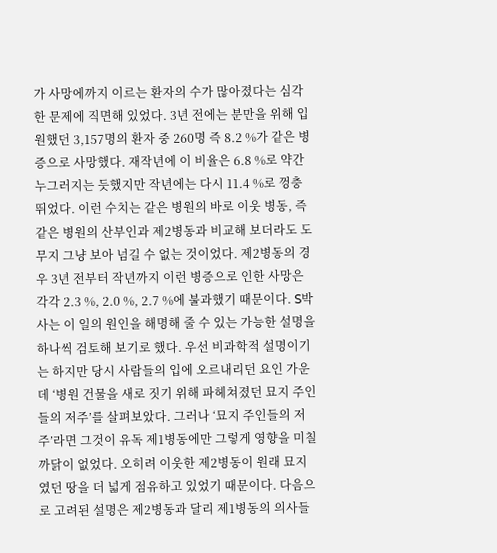가 사망에까지 이르는 환자의 수가 많아졌다는 심각한 문제에 직면해 있었다. 3년 전에는 분만을 위해 입원했던 3,157명의 환자 중 260명 즉 8.2 %가 같은 병증으로 사망했다. 재작년에 이 비율은 6.8 %로 약간 누그러지는 듯했지만 작년에는 다시 11.4 %로 껑충 뛰었다. 이런 수치는 같은 병원의 바로 이웃 병동, 즉 같은 병원의 산부인과 제2병동과 비교해 보더라도 도무지 그냥 보아 넘길 수 없는 것이었다. 제2병동의 경우 3년 전부터 작년까지 이런 병증으로 인한 사망은 각각 2.3 %, 2.0 %, 2.7 %에 불과했기 때문이다. S박사는 이 일의 원인을 해명해 줄 수 있는 가능한 설명을 하나씩 검토해 보기로 했다. 우선 비과학적 설명이기는 하지만 당시 사람들의 입에 오르내리던 요인 가운데 ‘병원 건물을 새로 짓기 위해 파헤쳐졌던 묘지 주인들의 저주’를 살펴보았다. 그러나 ‘묘지 주인들의 저주’라면 그것이 유독 제1병동에만 그렇게 영향을 미칠 까닭이 없었다. 오히려 이웃한 제2병동이 원래 묘지였던 땅을 더 넓게 점유하고 있었기 때문이다. 다음으로 고려된 설명은 제2병동과 달리 제1병동의 의사들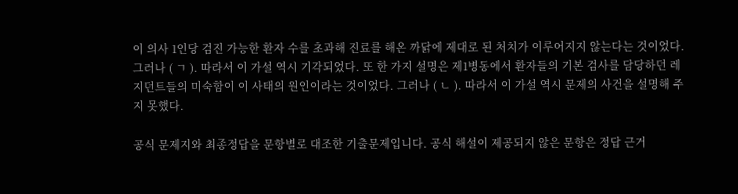이 의사 1인당 검진 가능한 환자 수를 초과해 진료를 해온 까닭에 제대로 된 처치가 이루어지지 않는다는 것이었다. 그러나 ( ㄱ ). 따라서 이 가설 역시 기각되었다. 또 한 가지 설명은 제1병동에서 환자들의 기본 검사를 담당하던 레지던트들의 미숙함이 이 사태의 원인이라는 것이었다. 그러나 ( ㄴ ). 따라서 이 가설 역시 문제의 사건을 설명해 주지 못했다.

공식 문제지와 최종정답을 문항별로 대조한 기출문제입니다. 공식 해설이 제공되지 않은 문항은 정답 근거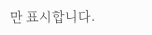만 표시합니다.